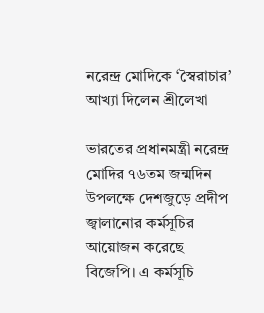নরেন্দ্র মোদিকে ‘স্বৈরাচার’ আখ্যা দিলেন শ্রীলেখা

ভারতের প্রধানমন্ত্রী নরেন্দ্র মোদির ৭৬তম জন্মদিন উপলক্ষে দেশজুড়ে প্রদীপ জ্বালানোর কর্মসূচির আয়োজন করেছে বিজেপি। এ কর্মসূচি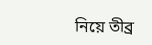নিয়ে তীব্র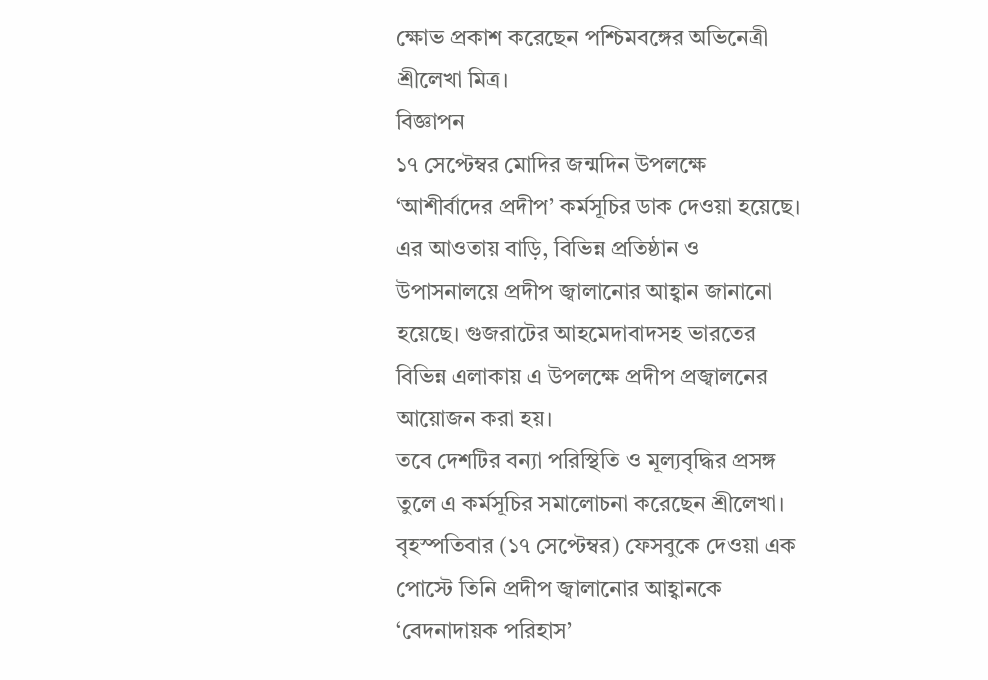ক্ষোভ প্রকাশ করেছেন পশ্চিমবঙ্গের অভিনেত্রী শ্রীলেখা মিত্র।
বিজ্ঞাপন
১৭ সেপ্টেম্বর মোদির জন্মদিন উপলক্ষে ‘আশীর্বাদের প্রদীপ’ কর্মসূচির ডাক দেওয়া হয়েছে। এর আওতায় বাড়ি, বিভিন্ন প্রতিষ্ঠান ও উপাসনালয়ে প্রদীপ জ্বালানোর আহ্বান জানানো হয়েছে। গুজরাটের আহমেদাবাদসহ ভারতের বিভিন্ন এলাকায় এ উপলক্ষে প্রদীপ প্রজ্বালনের আয়োজন করা হয়।
তবে দেশটির বন্যা পরিস্থিতি ও মূল্যবৃদ্ধির প্রসঙ্গ তুলে এ কর্মসূচির সমালোচনা করেছেন শ্রীলেখা। বৃহস্পতিবার (১৭ সেপ্টেম্বর) ফেসবুকে দেওয়া এক পোস্টে তিনি প্রদীপ জ্বালানোর আহ্বানকে ‘বেদনাদায়ক পরিহাস’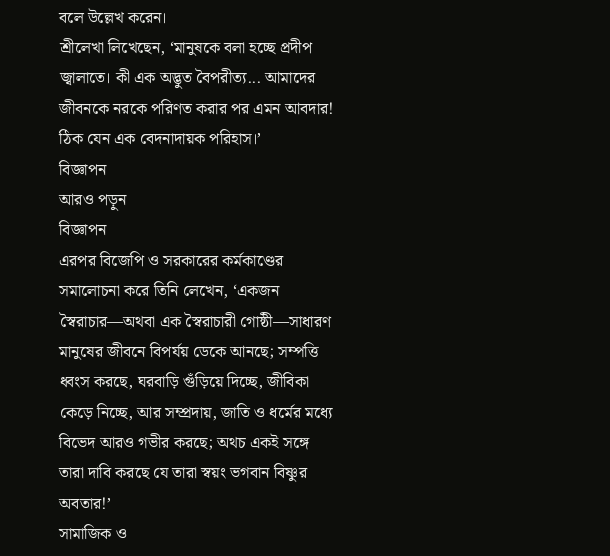বলে উল্লেখ করেন।
শ্রীলেখা লিখেছেন, ‘মানুষকে বলা হচ্ছে প্রদীপ জ্বালাতে। কী এক অদ্ভুত বৈপরীত্য... আমাদের জীবনকে নরকে পরিণত করার পর এমন আবদার! ঠিক যেন এক বেদনাদায়ক পরিহাস।’
বিজ্ঞাপন
আরও পড়ুন
বিজ্ঞাপন
এরপর বিজেপি ও সরকারের কর্মকাণ্ডের সমালোচনা করে তিনি লেখেন, ‘একজন স্বৈরাচার—অথবা এক স্বৈরাচারী গোষ্ঠী—সাধারণ মানুষের জীবনে বিপর্যয় ডেকে আনছে; সম্পত্তি ধ্বংস করছে, ঘরবাড়ি গুঁড়িয়ে দিচ্ছে, জীবিকা কেড়ে নিচ্ছে, আর সম্প্রদায়, জাতি ও ধর্মের মধ্যে বিভেদ আরও গভীর করছে; অথচ একই সঙ্গে তারা দাবি করছে যে তারা স্বয়ং ভগবান বিষ্ণুর অবতার!’
সামাজিক ও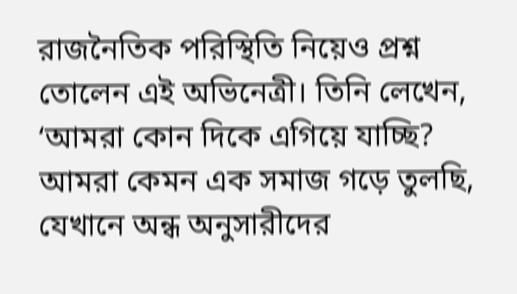রাজনৈতিক পরিস্থিতি নিয়েও প্রশ্ন তোলেন এই অভিনেত্রী। তিনি লেখেন, ‘আমরা কোন দিকে এগিয়ে যাচ্ছি? আমরা কেমন এক সমাজ গড়ে তুলছি, যেখানে অন্ধ অনুসারীদের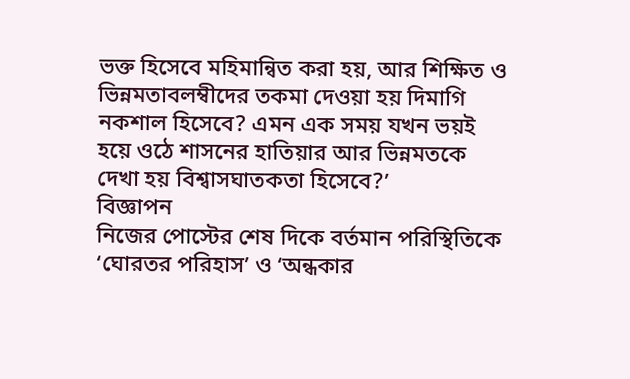ভক্ত হিসেবে মহিমান্বিত করা হয়, আর শিক্ষিত ও ভিন্নমতাবলম্বীদের তকমা দেওয়া হয় দিমাগি নকশাল হিসেবে? এমন এক সময় যখন ভয়ই হয়ে ওঠে শাসনের হাতিয়ার আর ভিন্নমতকে দেখা হয় বিশ্বাসঘাতকতা হিসেবে?’
বিজ্ঞাপন
নিজের পোস্টের শেষ দিকে বর্তমান পরিস্থিতিকে ‘ঘোরতর পরিহাস’ ও ‘অন্ধকার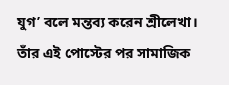যুগ’ বলে মন্তব্য করেন শ্রীলেখা। তাঁর এই পোস্টের পর সামাজিক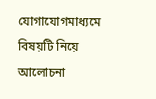যোগাযোগমাধ্যমে বিষয়টি নিয়ে আলোচনা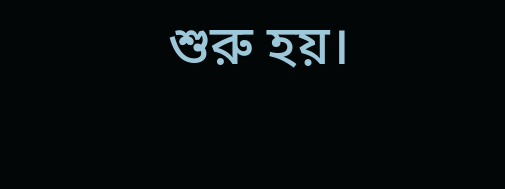শুরু হয়।